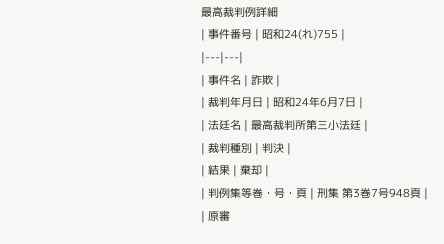最高裁判例詳細
| 事件番号 | 昭和24(れ)755 |
|---|---|
| 事件名 | 詐欺 |
| 裁判年月日 | 昭和24年6月7日 |
| 法廷名 | 最高裁判所第三小法廷 |
| 裁判種別 | 判決 |
| 結果 | 棄却 |
| 判例集等巻・号・頁 | 刑集 第3巻7号948頁 |
| 原審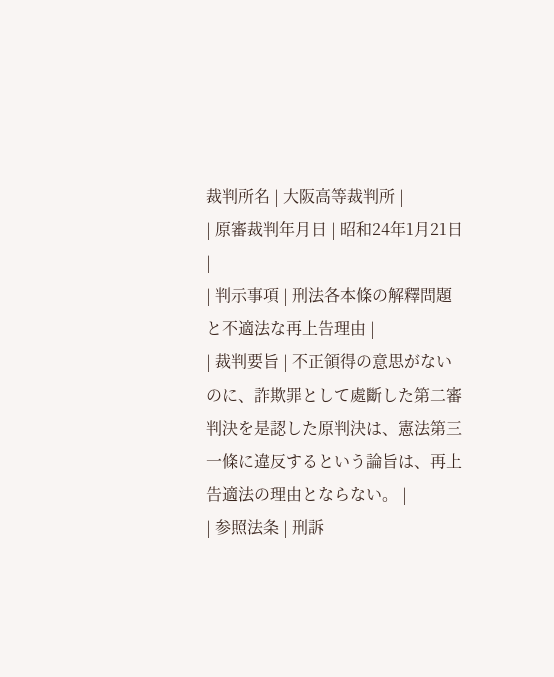裁判所名 | 大阪高等裁判所 |
| 原審裁判年月日 | 昭和24年1月21日 |
| 判示事項 | 刑法各本條の解釋問題と不適法な再上告理由 |
| 裁判要旨 | 不正領得の意思がないのに、詐欺罪として處斷した第二審判決を是認した原判決は、憲法第三一條に違反するという論旨は、再上告適法の理由とならない。 |
| 参照法条 | 刑訴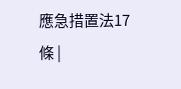應急措置法17條 |